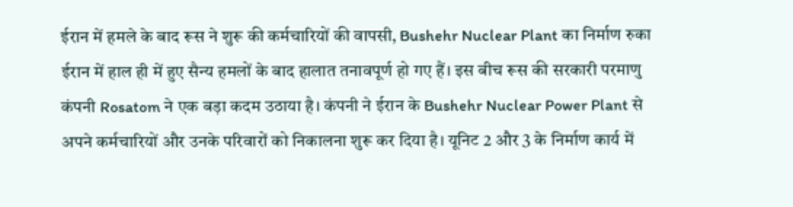ईरान में हमले के बाद रूस ने शुरू की कर्मचारियों की वापसी, Bushehr Nuclear Plant का निर्माण रुका
ईरान में हाल ही में हुए सैन्य हमलों के बाद हालात तनावपूर्ण हो गए हैं। इस बीच रूस की सरकारी परमाणु कंपनी Rosatom ने एक बड़ा कदम उठाया है। कंपनी ने ईरान के Bushehr Nuclear Power Plant से अपने कर्मचारियों और उनके परिवारों को निकालना शुरू कर दिया है। यूनिट 2 और 3 के निर्माण कार्य में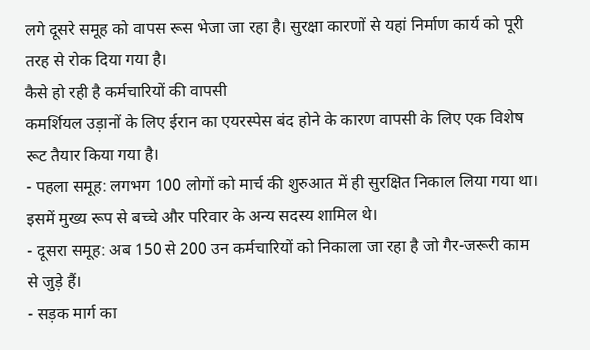लगे दूसरे समूह को वापस रूस भेजा जा रहा है। सुरक्षा कारणों से यहां निर्माण कार्य को पूरी तरह से रोक दिया गया है।
कैसे हो रही है कर्मचारियों की वापसी
कमर्शियल उड़ानों के लिए ईरान का एयरस्पेस बंद होने के कारण वापसी के लिए एक विशेष रूट तैयार किया गया है।
- पहला समूह: लगभग 100 लोगों को मार्च की शुरुआत में ही सुरक्षित निकाल लिया गया था। इसमें मुख्य रूप से बच्चे और परिवार के अन्य सदस्य शामिल थे।
- दूसरा समूह: अब 150 से 200 उन कर्मचारियों को निकाला जा रहा है जो गैर-जरूरी काम से जुड़े हैं।
- सड़क मार्ग का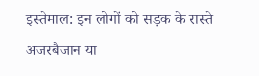इस्तेमाल: इन लोगों को सड़क के रास्ते अजरबैजान या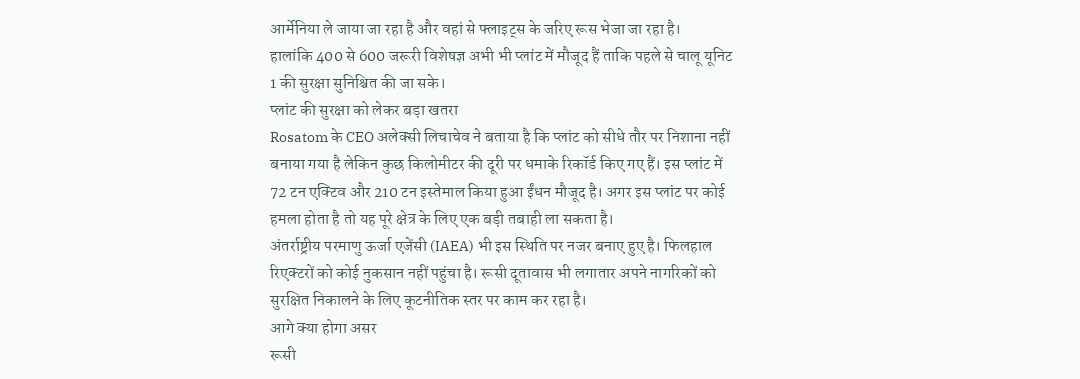आर्मेनिया ले जाया जा रहा है और वहां से फ्लाइट्स के जरिए रूस भेजा जा रहा है।
हालांकि 400 से 600 जरूरी विशेषज्ञ अभी भी प्लांट में मौजूद हैं ताकि पहले से चालू यूनिट 1 की सुरक्षा सुनिश्चित की जा सके।
प्लांट की सुरक्षा को लेकर बड़ा खतरा
Rosatom के CEO अलेक्सी लिचाचेव ने बताया है कि प्लांट को सीधे तौर पर निशाना नहीं बनाया गया है लेकिन कुछ किलोमीटर की दूरी पर धमाके रिकॉर्ड किए गए हैं। इस प्लांट में 72 टन एक्टिव और 210 टन इस्तेमाल किया हुआ ईंधन मौजूद है। अगर इस प्लांट पर कोई हमला होता है तो यह पूरे क्षेत्र के लिए एक बड़ी तबाही ला सकता है।
अंतर्राष्ट्रीय परमाणु ऊर्जा एजेंसी (IAEA) भी इस स्थिति पर नजर बनाए हुए है। फिलहाल रिएक्टरों को कोई नुकसान नहीं पहुंचा है। रूसी दूतावास भी लगातार अपने नागरिकों को सुरक्षित निकालने के लिए कूटनीतिक स्तर पर काम कर रहा है।
आगे क्या होगा असर
रूसी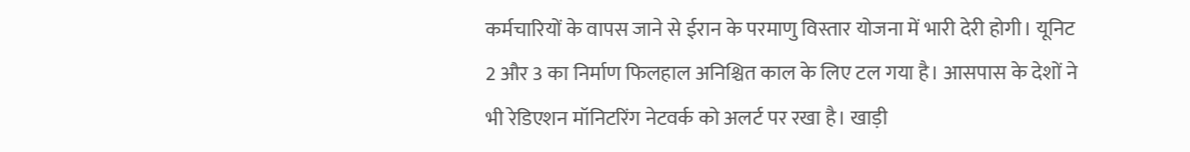कर्मचारियों के वापस जाने से ईरान के परमाणु विस्तार योजना में भारी देरी होगी। यूनिट 2 और 3 का निर्माण फिलहाल अनिश्चित काल के लिए टल गया है। आसपास के देशों ने भी रेडिएशन मॉनिटरिंग नेटवर्क को अलर्ट पर रखा है। खाड़ी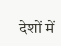देशों में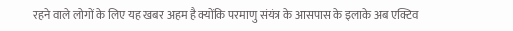रहने वाले लोगों के लिए यह खबर अहम है क्योंकि परमाणु संयंत्र के आसपास के इलाके अब एक्टिव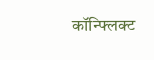कॉन्फ्लिक्ट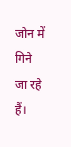जोन में गिने जा रहे हैं।